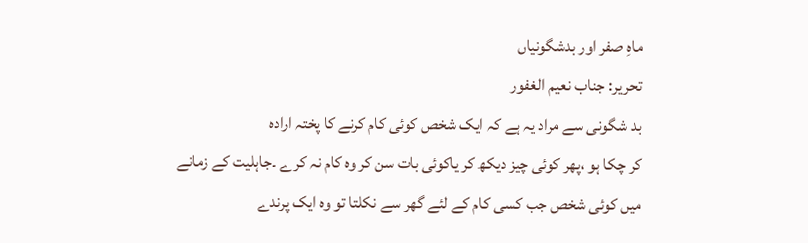ماہِ صفر اور بدشگونیاں
تحریر: جناب نعیم الغفور
بد شگونی سے مراد یہ ہے کہ ایک شخص کوئی کام کرنے کا پختہ ارادہ
کر چکا ہو ،پھر کوئی چیز دیکھ کر یاکوئی بات سن کر وہ کام نہ کرے ۔جاہلیت کے زمانے
میں کوئی شخص جب کسی کام کے لئے گھر سے نکلتا تو وہ ایک پرندے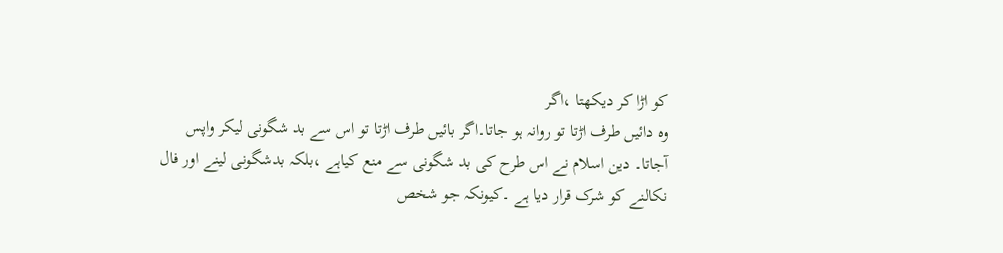کو اڑا کر دیکھتا ،اگر
وہ دائیں طرف اڑتا تو روانہ ہو جاتا۔اگر بائیں طرف اڑتا تو اس سے بد شگونی لیکر واپس
آجاتا۔ دین اسلام نے اس طرح کی بد شگونی سے منع کیاہے ،بلکہ بدشگونی لینے اور فال
نکالنے کو شرک قرار دیا ہے ۔کیونکہ جو شخص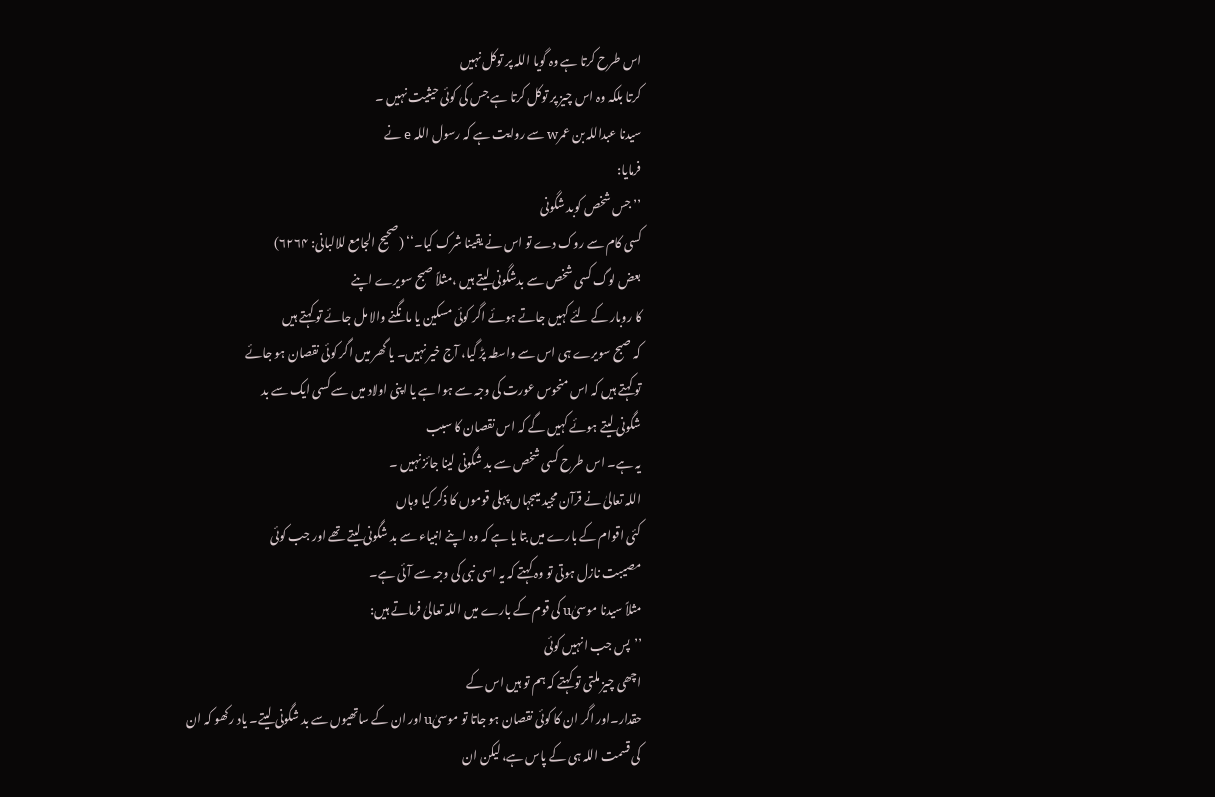اس طرح کرتا ہے وہ گویا اللہ پر توکل نہیں
کرتا بلکہ وہ اس چیز پر توکل کرتا ہے جس کی کوئی حیثیت نہیں ۔
سیدنا عبداللہ بن عمرw سے روایت ہے کہ رسول اللہ e نے
فرمایا:
’’جس شخص کوبد شگونی
کسی کام سے روک دے تو اس نے یقینا شرک کیا۔‘‘ (صحیح الجامع للالبانی: ۶۲۶۴)
بعض لوگ کسی شخص سے بدشگونی لیتے ہیں ،مثلاً صبح سویرے اپنے
کا روبار کے لئے کہیں جاتے ہوئے اگر کوئی مسکین یا مانگنے والا مل جائے تو کہتے ہیں
کہ صبح سویرے ہی اس سے واسطہ پڑ گیا، آج خیر نہیں۔ یا گھر میں اگر کوئی نقصان ہو جائے
تو کہتے ہیں کہ اس منحوس عورت کی وجہ سے ہوا ہے یا اپنی اولاد میں سے کسی ایک سے بد
شگونی لیتے ہوئے کہیں گے کہ اس نقصان کا سبب
یہ ہے۔ اس طرح کسی شخص سے بد شگونی لینا جائز نہیں ۔
اللہ تعالیٰ نے قرآن مجید میںجہاں پہلی قوموں کا ذکر کیا وہاں
کئی اقوام کے بارے میں بتا یا ہے کہ وہ اپنے انبیاء سے بد شگونی لیتے تھے اور جب کوئی
مصیبت نازل ہوتی تو وہ کہتے کہ یہ اسی نبی کی وجہ سے آئی ہے۔
مثلاً سیدنا موسیٰu کی قوم کے بارے میں اللہ تعالیٰ فرماتے ہیں:
’’پس جب انہیں کوئی
اچھی چیز ملتی تو کہتے کہ ہم تو ہیں اس کے
حقدار۔اور اگر ان کا کوئی نقصان ہو جاتا تو موسیٰu اور ان کے ساتھیوں سے بد شگونی لیتے۔ یاد رکھو کہ ان
کی قسمت اللہ ہی کے پاس ہے، لیکن ان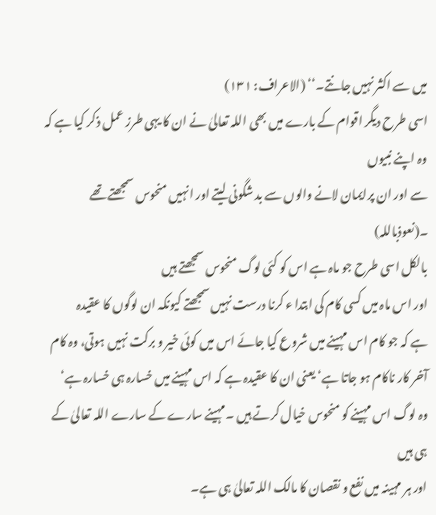میں سے اکثر نہیں جانتے۔‘‘ (الاعراف: ۱۳۱)
اسی طرح دیگر اقوام کے بارے میں بھی اللہ تعالیٰ نے ان کا یہی طرز عمل ذکر کیا ہے کہ وہ اپنے نبیوں
سے اور ان پرایمان لانے والوں سے بد شگونی لیتے اور انہیں منحوس سمجھتے تھے ۔(نعوذباللہ)
بالکل اسی طرح جو ماہ ہے اس کو کئی لوگ منحوس سمجھتے ہیں
اور اس ماہ میں کسی کام کی ابتدا ء کرنا درست نہیں سمجھتے کیونکہ ان لوگوں کا عقیدہ
ہے کہ جو کام اس مہینے میں شروع کیا جائے اس میں کوئی خیر و برکت نہیں ہوتی، وہ کام
آخر کار ناکام ہو جاتا ہے‘ یعنی ان کا عقیدہ ہے کہ اس مہینے میں خسارہ ہی خسارہ ہے‘
وہ لوگ اس مہینے کو منحوس خیال کرتے ہیں ۔مہینے سارے کے سارے اللہ تعالیٰ کے ہی ہیں
اور ہر مہینہ میں نفع و نقصان کا مالک اللہ تعالیٰ ہی ہے۔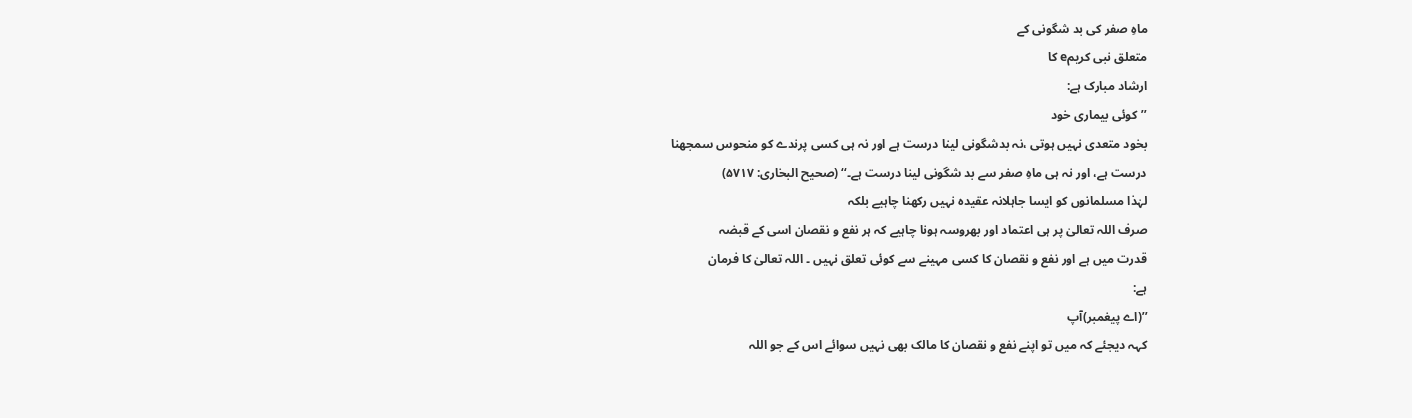ماہِ صفر کی بد شگونی کے
متعلق نبی کریمe کا
ارشاد مبارک ہے:
’’کوئی بیماری خود
بخود متعدی نہیں ہوتی ،نہ بدشگونی لینا درست ہے اور نہ ہی کسی پرندے کو منحوس سمجھنا
درست ہے، اور نہ ہی ماہِ صفر سے بد شگونی لینا درست ہے۔‘‘ (صحیح البخاری: ۵۷۱۷)
لہٰذا مسلمانوں کو ایسا جاہلانہ عقیدہ نہیں رکھنا چاہیے بلکہ
صرف اللہ تعالیٰ پر ہی اعتماد اور بھروسہ ہونا چاہیے کہ ہر نفع و نقصان اسی کے قبضہ
قدرت میں ہے اور نفع و نقصان کا کسی مہینے سے کوئی تعلق نہیں ۔ اللہ تعالیٰ کا فرمان
ہے:
’’(اے پیغمبر)آپ
کہہ دیجئے کہ میں تو اپنے نفع و نقصان کا مالک بھی نہیں سوائے اس کے جو اللہ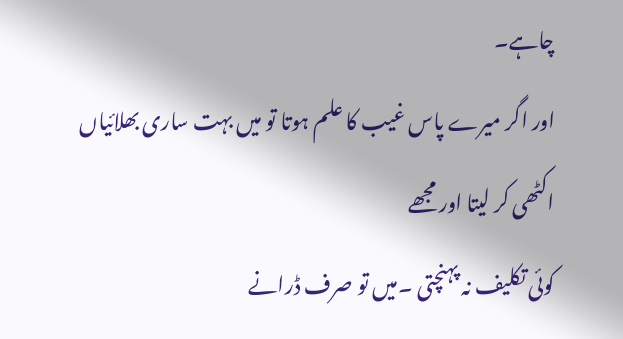چاہے۔
اور اگر میرے پاس غیب کا علم ہوتا تو میں بہت ساری بھلائیاں اکٹھی کر لیتا اور مجھے
کوئی تکلیف نہ پہنچتی ۔میں تو صرف ڈرانے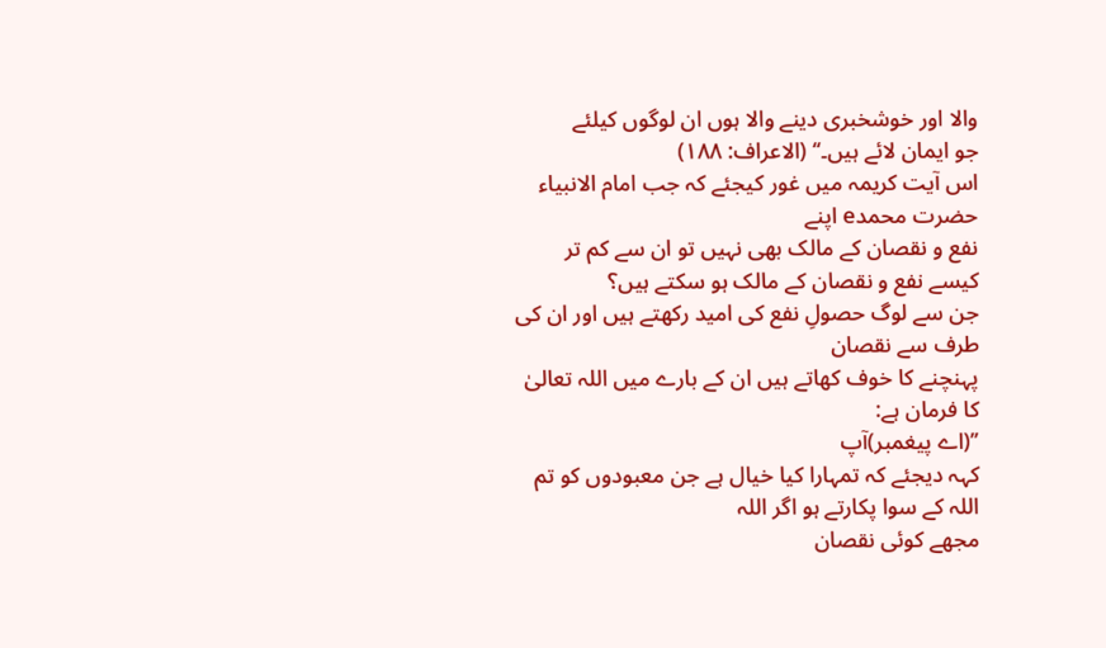والا اور خوشخبری دینے والا ہوں ان لوگوں کیلئے
جو ایمان لائے ہیں۔‘‘ (الاعراف: ۱۸۸)
اس آیت کریمہ میں غور کیجئے کہ جب امام الانبیاء حضرت محمدe اپنے
نفع و نقصان کے مالک بھی نہیں تو ان سے کم تر کیسے نفع و نقصان کے مالک ہو سکتے ہیں؟
جن سے لوگ حصولِ نفع کی امید رکھتے ہیں اور ان کی طرف سے نقصان
پہنچنے کا خوف کھاتے ہیں ان کے بارے میں اللہ تعالیٰ کا فرمان ہے:
’’(اے پیغمبر)آپ
کہہ دیجئے کہ تمہارا کیا خیال ہے جن معبودوں کو تم اللہ کے سوا پکارتے ہو اگر اللہ
مجھے کوئی نقصان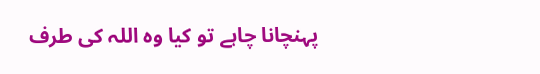پہنچانا چاہے تو کیا وہ اللہ کی طرف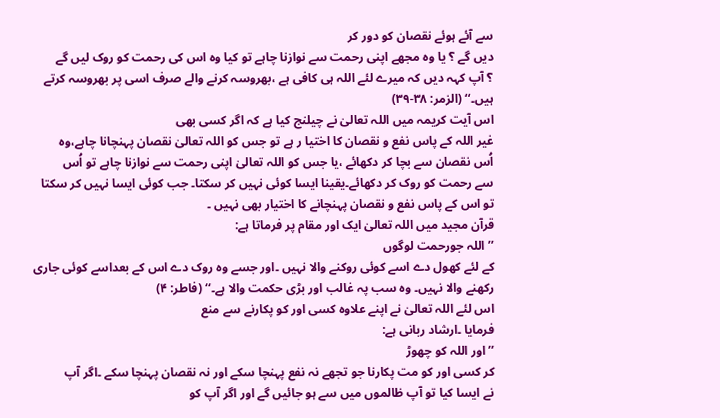سے آئے ہوئے نقصان کو دور کر
دیں گے ؟ یا وہ مجھے اپنی رحمت سے نوازنا چاہے تو کیا وہ اس کی رحمت کو روک لیں گے
؟ آپ کہہ دیں کہ میرے لئے اللہ ہی کافی ہے ،بھروسہ کرنے والے صرف اسی پر بھروسہ کرتے
ہیں۔‘‘ (الزمر: ۳۸-۳۹)
اس آیت کریمہ میں اللہ تعالیٰ نے چیلنج کیا ہے کہ اگر کسی بھی
غیر اللہ کے پاس نفع و نقصان کا اختیا ر ہے تو جس کو اللہ تعالیٰ نقصان پہنچانا چاہے،وہ
اُس نقصان سے بچا کر دکھائے ،یا جس کو اللہ تعالیٰ اپنی رحمت سے نوازنا چاہے تو اُس
سے رحمت کو روک کر دکھائے۔یقینا ایسا کوئی نہیں کر سکتا۔ جب کوئی ایسا نہیں کر سکتا
تو اس کے پاس نفع و نقصان پہنچانے کا اختیار بھی نہیں ۔
قرآن مجید میں اللہ تعالیٰ ایک اور مقام پر فرماتا ہے:
’’اللہ جورحمت لوگوں
کے لئے کھول دے اسے کوئی روکنے والا نہیں ۔اور جسے وہ روک دے اس کے بعداسے کوئی جاری
رکھنے والا نہیں۔ وہ سب پہ غالب اور بڑی حکمت والا ہے۔‘‘ (فاطر: ۴)
اس لئے اللہ تعالیٰ نے اپنے علاوہ کسی اور کو پکارنے سے منع
فرمایا ۔ارشاد ربانی ہے:
’’اور اللہ کو چھوڑ
کر کسی اور کو مت پکارنا جو تجھے نہ نفع پہنچا سکے اور نہ نقصان پہنچا سکے ۔اگر آپ
نے ایسا کیا تو آپ ظالموں میں سے ہو جائیں گے اور اگر آپ کو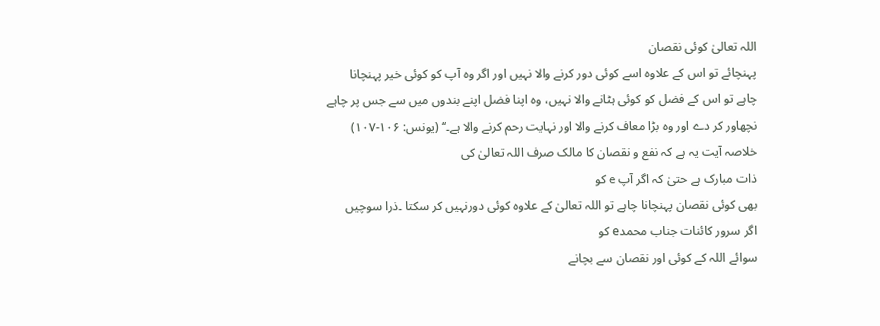اللہ تعالیٰ کوئی نقصان
پہنچائے تو اس کے علاوہ اسے کوئی دور کرنے والا نہیں اور اگر وہ آپ کو کوئی خیر پہنچانا
چاہے تو اس کے فضل کو کوئی ہٹانے والا نہیں، وہ اپنا فضل اپنے بندوں میں سے جس پر چاہے
نچھاور کر دے اور وہ بڑا معاف کرنے والا اور نہایت رحم کرنے والا ہے۔‘‘ (یونس: ۱۰۶-۱۰۷)
خلاصہ آیت یہ ہے کہ نفع و نقصان کا مالک صرف اللہ تعالیٰ کی
ذات مبارک ہے حتیٰ کہ اگر آپ e کو
بھی کوئی نقصان پہنچانا چاہے تو اللہ تعالیٰ کے علاوہ کوئی دورنہیں کر سکتا ۔ذرا سوچیں
اگر سرور کائنات جناب محمدe کو
سوائے اللہ کے کوئی اور نقصان سے بچانے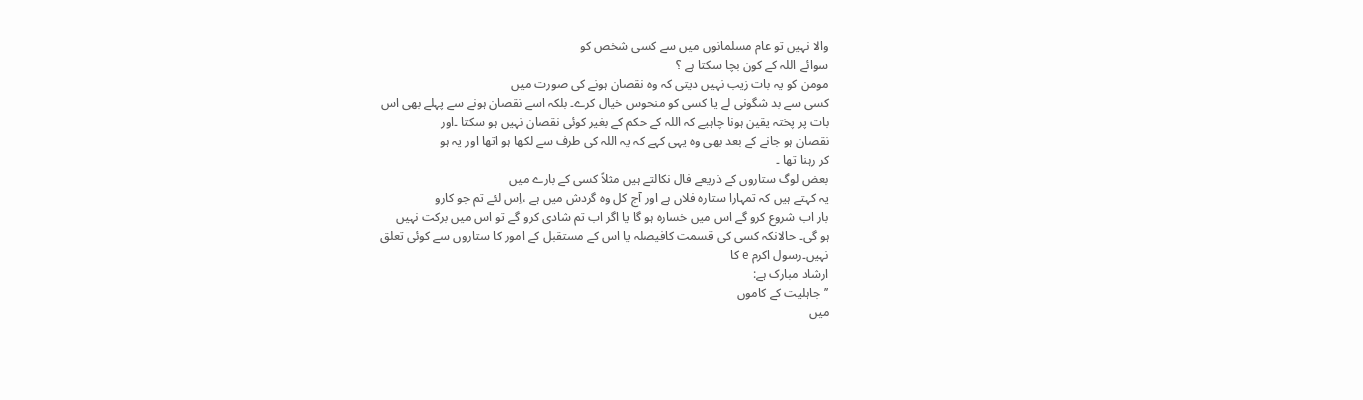والا نہیں تو عام مسلمانوں میں سے کسی شخص کو
سوائے اللہ کے کون بچا سکتا ہے ؟
مومن کو یہ بات زیب نہیں دیتی کہ وہ نقصان ہونے کی صورت میں
کسی سے بد شگونی لے یا کسی کو منحوس خیال کرے۔ بلکہ اسے نقصان ہونے سے پہلے بھی اس
بات پر پختہ یقین ہونا چاہیے کہ اللہ کے حکم کے بغیر کوئی نقصان نہیں ہو سکتا ۔اور
نقصان ہو جانے کے بعد بھی وہ یہی کہے کہ یہ اللہ کی طرف سے لکھا ہو اتھا اور یہ ہو
کر رہنا تھا ۔
بعض لوگ ستاروں کے ذریعے فال نکالتے ہیں مثلاً کسی کے بارے میں
یہ کہتے ہیں کہ تمہارا ستارہ فلاں ہے اور آج کل وہ گردش میں ہے ،اِس لئے تم جو کارو
بار اب شروع کرو گے اس میں خسارہ ہو گا یا اگر اب تم شادی کرو گے تو اس میں برکت نہیں
ہو گی۔ حالانکہ کسی کی قسمت کافیصلہ یا اس کے مستقبل کے امور کا ستاروں سے کوئی تعلق
نہیں۔رسول اکرم e کا
ارشاد مبارک ہے:
’’جاہلیت کے کاموں
میں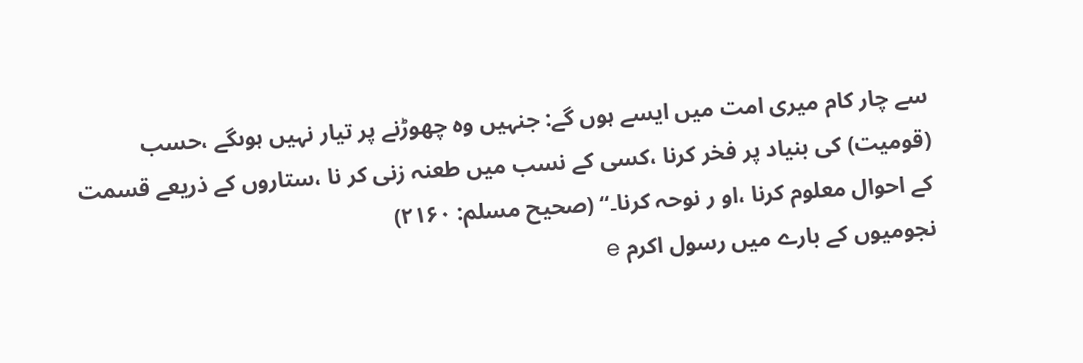سے چار کام میری امت میں ایسے ہوں گے: جنہیں وہ چھوڑنے پر تیار نہیں ہوںگے ،حسب
(قومیت) کی بنیاد پر فخر کرنا ،کسی کے نسب میں طعنہ زنی کر نا ،ستاروں کے ذریعے قسمت
کے احوال معلوم کرنا ،او ر نوحہ کرنا۔‘‘ (صحیح مسلم: ۲۱۶۰)
نجومیوں کے بارے میں رسول اکرم e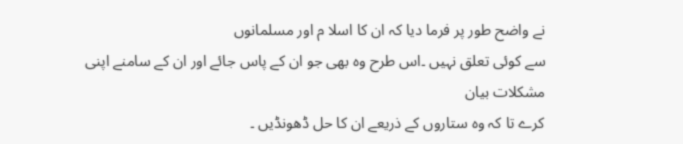نے واضح طور پر فرما دیا کہ ان کا اسلا م اور مسلمانوں
سے کوئی تعلق نہیں ۔اس طرح وہ بھی جو ان کے پاس جائے اور ان کے سامنے اپنی مشکلات بیان
کرے تا کہ وہ ستاروں کے ذریعے ان کا حل ڈھونڈیں ۔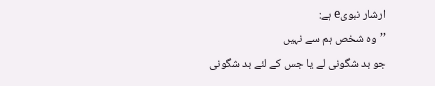ارشار نبویe ہے:
’’وہ شخص ہم سے نہیں
جو بد شگونی لے یا جس کے لئے بد شگونی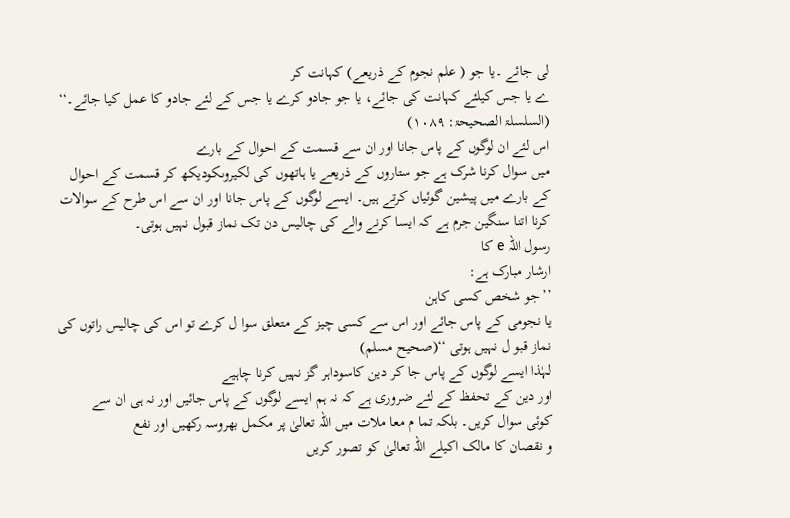لی جائے ۔یا جو ( علم نجوم کے ذریعے) کہانت کر
ے یا جس کیلئے کہانت کی جائے، یا جو جادو کرے یا جس کے لئے جادو کا عمل کیا جائے۔‘‘
(السلسلۃ الصحیحۃ: ۱۰۸۹)
اس لئے ان لوگوں کے پاس جانا اور ان سے قسمت کے احوال کے بارے
میں سوال کرنا شرک ہے جو ستاروں کے ذریعے یا ہاتھوں کی لکیروںکودیکھ کر قسمت کے احوال
کے بارے میں پیشین گوئیاں کرتے ہیں۔ ایسے لوگوں کے پاس جانا اور ان سے اس طرح کے سوالات
کرنا اتنا سنگین جرم ہے کہ ایسا کرنے والے کی چالیس دن تک نماز قبول نہیں ہوتی۔
رسول اللہ e کا
ارشار مبارک ہے:
’’جو شخص کسی کاہن
یا نجومی کے پاس جائے اور اس سے کسی چیز کے متعلق سوا ل کرے تو اس کی چالیس راتوں کی
نماز قبو ل نہیں ہوتی ‘‘(صحیح مسلم)
لہٰذا ایسے لوگوں کے پاس جا کر دین کاسوداہر گز نہیں کرنا چاہیے
اور دین کے تحفظ کے لئے ضروری ہے کہ نہ ہم ایسے لوگوں کے پاس جائیں اور نہ ہی ان سے
کوئی سوال کریں۔ بلکہ تما م معا ملات میں اللہ تعالیٰ پر مکمل بھروسہ رکھیں اور نفع
و نقصان کا مالک اکیلے اللہ تعالیٰ کو تصور کریں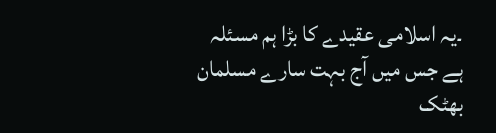۔یہ اسلامی عقیدے کا بڑا ہم مسئلہ
ہے جس میں آج بہت سارے مسلمان بھٹک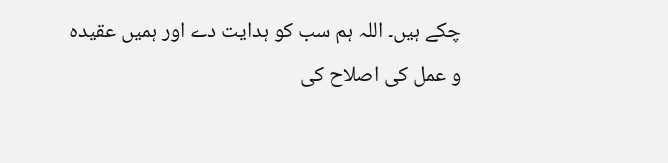چکے ہیں۔ اللہ ہم سب کو ہدایت دے اور ہمیں عقیدہ
و عمل کی اصلاح کی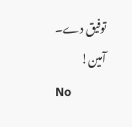توفیق دے۔ آمین!
No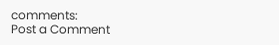comments:
Post a Comment